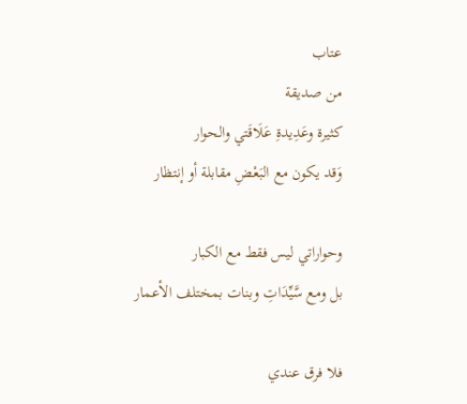عتاب
من صديقة
كثيرة وعَدِيدةِ عَلَاقَتي والحوار
وَقد يكون مع البَعْضِ مقابلة أو إنتظار

وحواراتي ليس فقط مع الكبار
بل ومع سَّيِّدَاتِ وبنات بمختلف الأعمار

فلا فرق عندي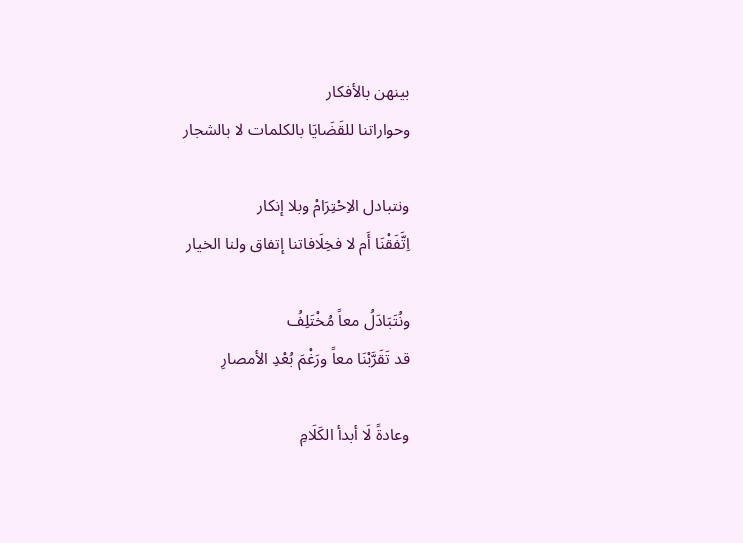بينهن بالأفكار
وحواراتنا للقَضَايَا بالكلمات لا بالشجار

ونتبادل الاِحْتِرَامْ وبلا إنكار
اِتَّفَقْنَا أَم لا فخِلَافاتنا إتفاق ولنا الخيار

ونُتَبَادَلُ معاً مُخْتَلِفُ
قد تَقَرَّبْنَا معاً ورَغْمَ بُعْدِ الأمصارِ

وعادةً لَا أبدأ الكَلَامِ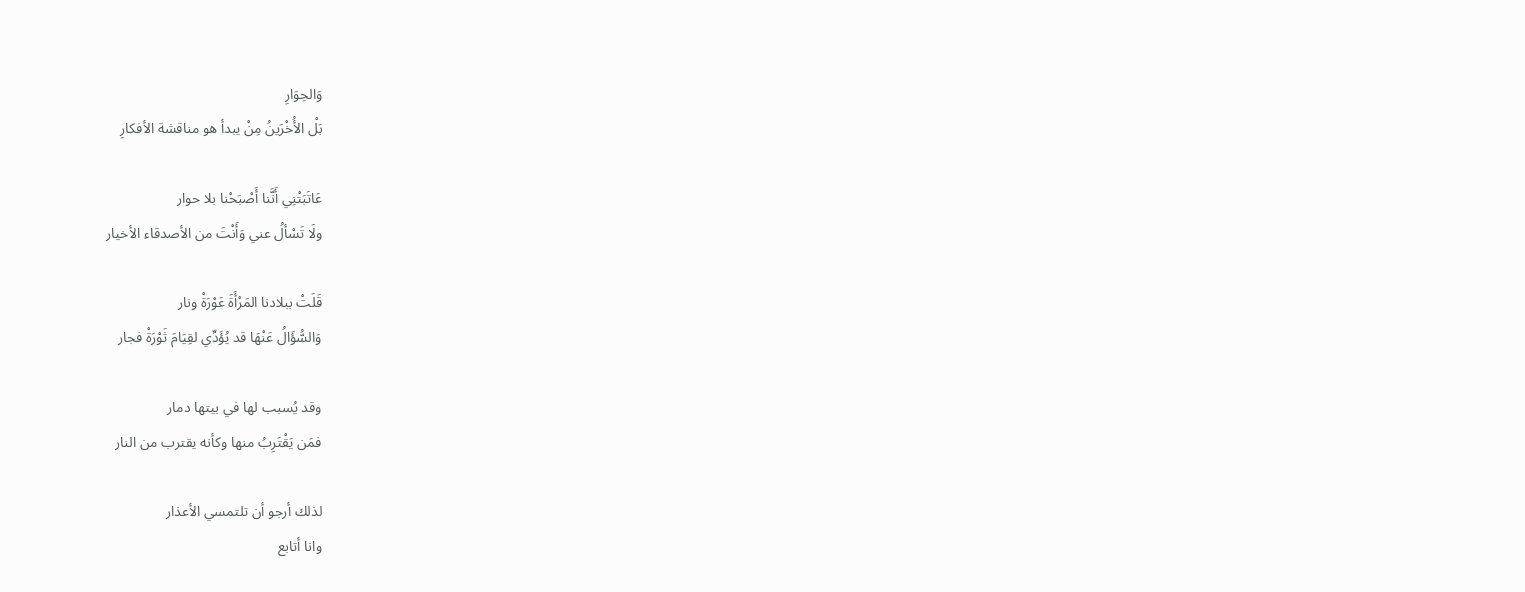وَالحِوَارِ
بَلْ الأُخْرَينُ مِنْ يبدأ هو مناقشة الأفكارِ

عَاتَبَتْنِي أَنَّنا أَصْبَحْنا بلا حوار
ولَا تَسْألُ عني وَأَنْتَ من الأصدقاء الأخيار

قَلَتْ ببلادنا المَرْأَةَ عَوْرَةْ ونار
وَالسُّؤَالُ عَنْهَا قد يُؤَدِّي لقِيَامَ ثَوْرَةْ فجار

وقد يُسبب لها في بيتها دمار
فمَن يَقْتَرِبُ منها وكأنه يقترب من النار

لذلك أرجو أن تلتمسي الأعذار
وانا أتابع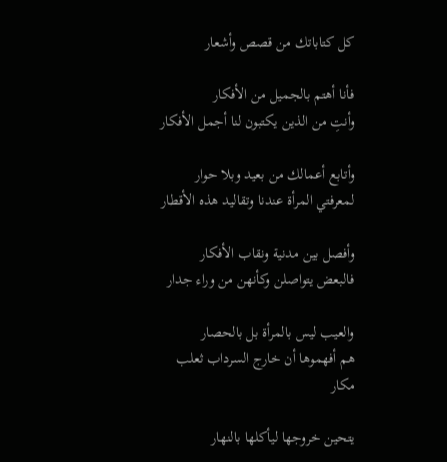كل كتاباتك من قصص وأشعار

فأنا أهتم بالجميل من الأفكار
وأنتِ من الذين يكتبون لنا أجمل الأفكار

وأتابع أعمالك من بعيد وبلا حوار
لمعرفتي المرأة عندنا وتقاليد هذه الأقطار

وأفصل بين مدنية ونقاب الأفكار
فالبعض يتواصلن وكأنهن من وراء جدار

والعيب ليس بالمرأة بل بالحصار
هم أفهموها أن خارج السرداب ثعلب مكار

يتحين خروجها ليأكلها بالنهار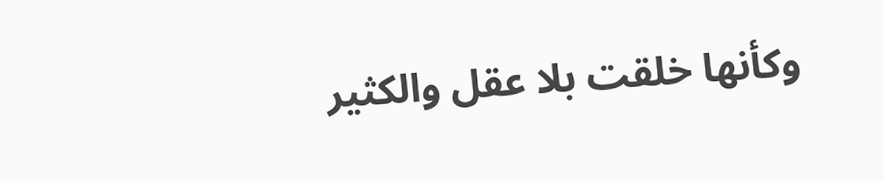وكأنها خلقت بلا عقل والكثير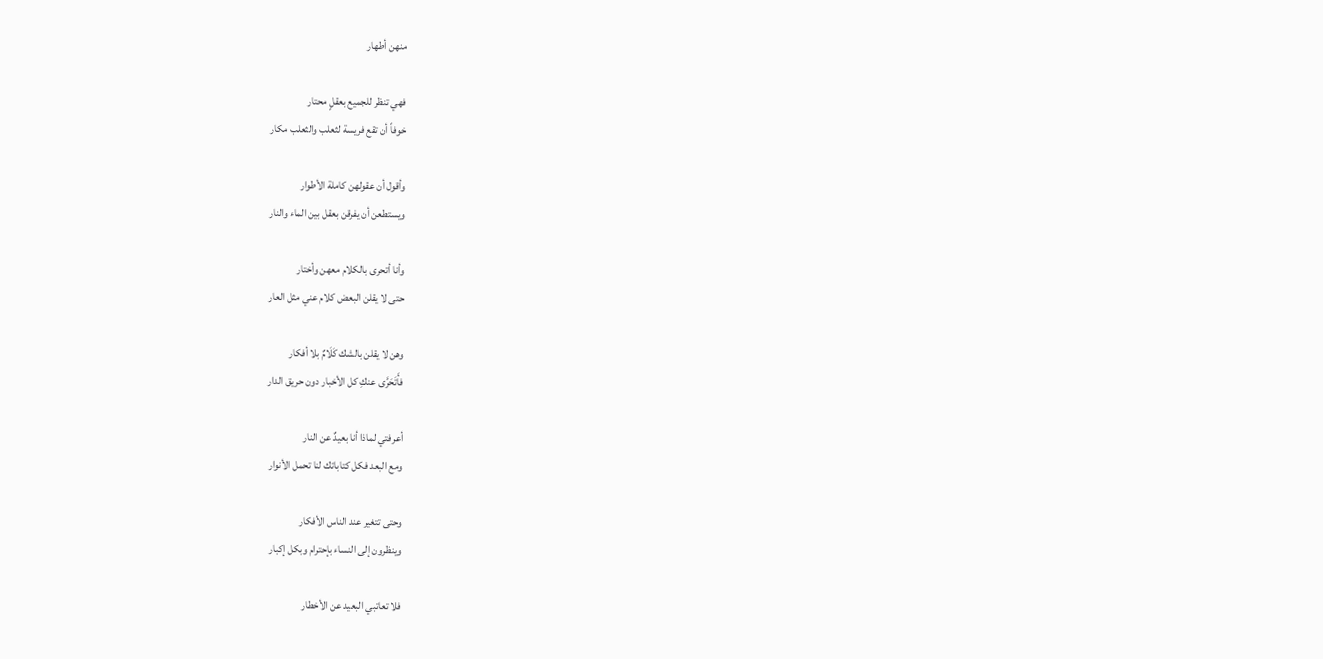منهن أطهار

فهي تنظر للجميع بعقلٍ محتار
خوفاً أن تقع فريسة لثعلب والثعلب مكار

وأقول أن عقولهن كاملة الأطوار
ويستطعن أن يفرقن بعقل بين الماء والنار

وأنا أتحرى بالكلام معهن وأختار
حتى لا يقلن البعض كلام عني مثل العار

وهن لا يقلن بالشك كَلَامٌ بلا أفكار
فأَتَحَرَّى عنكِ كل الأخبار دون حريق الدار

أعرفتي لماذا أنا بعيدٌ عن النار
ومع البعد فكل كتاباتك لنا تحمل الأنوار

وحتى تتغير عند الناس الأفكار
وينظرون إلى النساء بإحترام وبكل إكبار

فلا تعاتبي البعيد عن الأخطار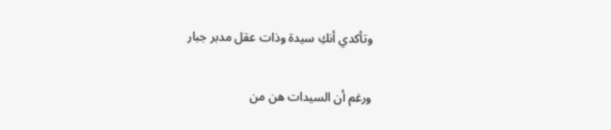وتأكدي أنكِ سيدة وذات عقل مدبر جبار

ورغم أن السيدات هن من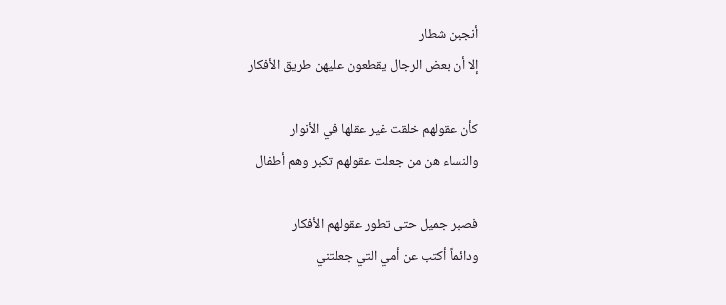أنجبن شطار
إلا أن بعض الرجال يقطعون عليهن طريق الأفكار

كأن عقولهم خلقت غير عقلها في الأنوار
والنساء هن من جعلت عقولهم تكبر وهم أطفال

فصبر جميل حتى تطور عقولهم الأفكار
ودائماً أكتب عن أمي التي جعلتني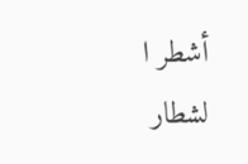أشطر ا
لشطار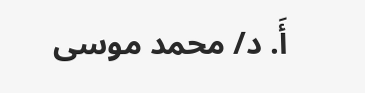أَ. د/ محمد موسى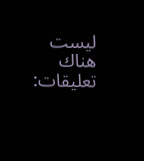ليست هناك تعليقات: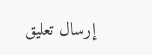إرسال تعليق